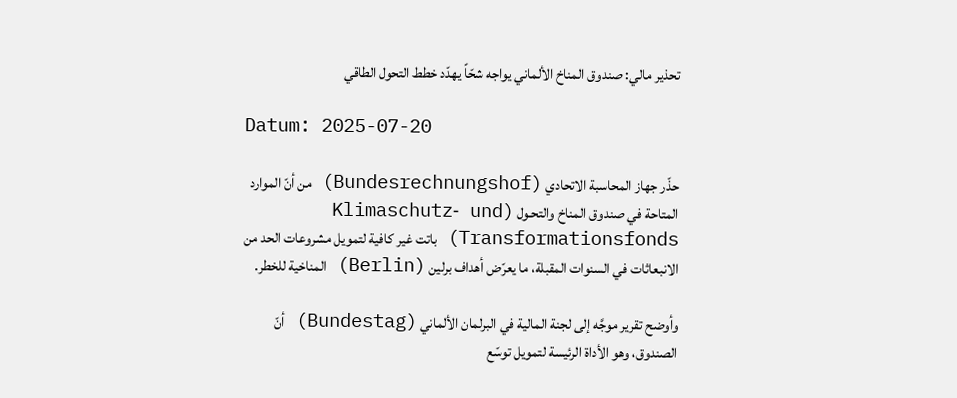تحذير مالي: صندوق المناخ الألماني يواجه شحّاً يهدّد خطط التحول الطاقي

Datum: 2025-07-20

حذّر جهاز المحاسبة الاتحادي (Bundesrechnungshof) من أنّ الموارد المتاحة في صندوق المناخ والتحـول (Klimaschutz‑ und Transformationsfonds) باتت غير كافية لتمويل مشروعات الحد من الانبعاثات في السنوات المقبلة، ما يعرّض أهداف برلين (Berlin) المناخية للخطر.

وأوضح تقرير موجَّه إلى لجنة المالية في البرلمان الألماني (Bundestag) أنّ الصندوق، وهو الأداة الرئيسة لتمويل توسّع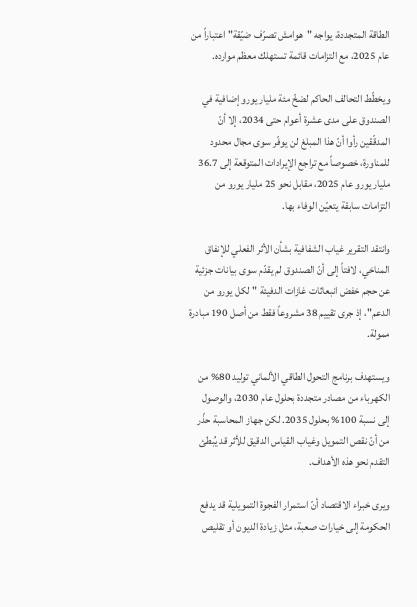الطاقة المتجددة، يواجه "هوامش تصرّف ضيّقة" اعتباراً من عام 2025، مع التزامات قائمة تستهلك معظم موارده.

ويخطّط التحالف الحاكم لضخّ مئة مليار يورو إضافية في الصندوق على مدى عشرة أعوام حتى 2034، إلا أنّ المدقّقين رأوا أنّ هذا المبلغ لن يوفّر سوى مجال محدود للمناورة، خصوصاً مع تراجع الإيرادات المتوقعة إلى 36.7 مليار يورو عام 2025، مقابل نحو 25 مليار يورو من التزامات سابقة يتعيّن الوفاء بها.

وانتقد التقرير غياب الشفافية بشأن الأثر الفعلي للإنفاق المناخي، لافتاً إلى أنّ الصندوق لم يقدّم سوى بيانات جزئية عن حجم خفض انبعاثات غازات الدفيئة "لكل يورو من الدعم"، إذ جرى تقييم 38 مشروعاً فقط من أصل 190 مبادرة ممولة.

ويستهدف برنامج التحول الطاقي الألماني توليد 80% من الكهرباء من مصادر متجددة بحلول عام 2030، والوصول إلى نسبة 100% بحلول 2035. لكن جهاز المحاسبة حذّر من أنّ نقص التمويل وغياب القياس الدقيق للأثر قد يُبطئ التقدم نحو هذه الأهداف.

ويرى خبراء الاقتصاد أنّ استمرار الفجوة التمويلية قد يدفع الحكومة إلى خيارات صعبة، مثل زيادة الديون أو تقليص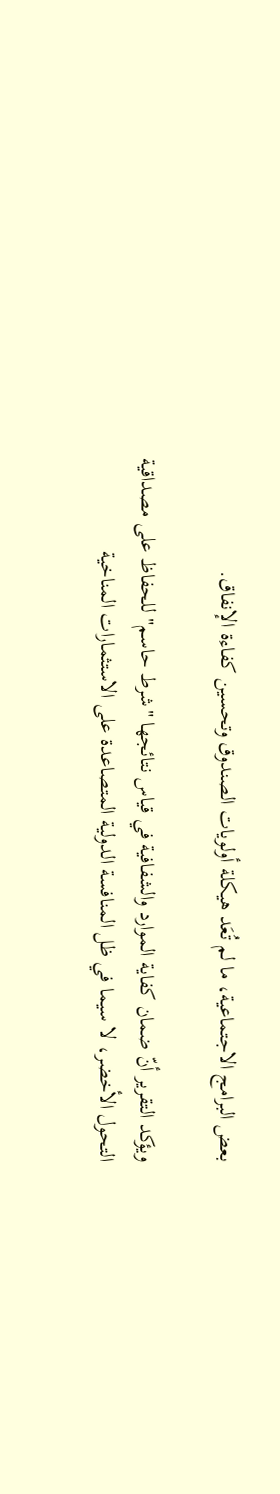بعض البرامج الاجتماعية، ما لم تُعَد هيكلة أولويات الصندوق وتحسين كفاءة الإنفاق.

ويؤكد التقرير أنّ ضمان كفاية الموارد والشفافية في قياس نتائجها "شرط حاسم" للحفاظ على مصداقية التحول الأخضر، لا سيما في ظل المنافسة الدولية المتصاعدة على الاستثمارات المناخية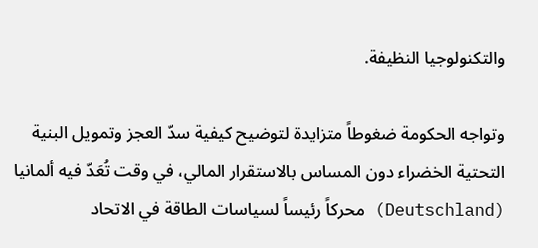والتكنولوجيا النظيفة.

وتواجه الحكومة ضغوطاً متزايدة لتوضيح كيفية سدّ العجز وتمويل البنية التحتية الخضراء دون المساس بالاستقرار المالي، في وقت تُعَدّ فيه ألمانيا (Deutschland) محركاً رئيساً لسياسات الطاقة في الاتحاد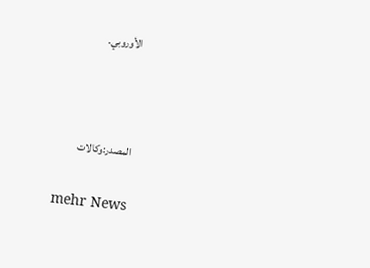الأوروبي.



المصدر:وكالات

mehr News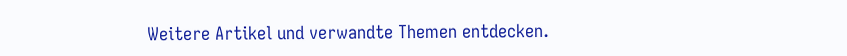Weitere Artikel und verwandte Themen entdecken.